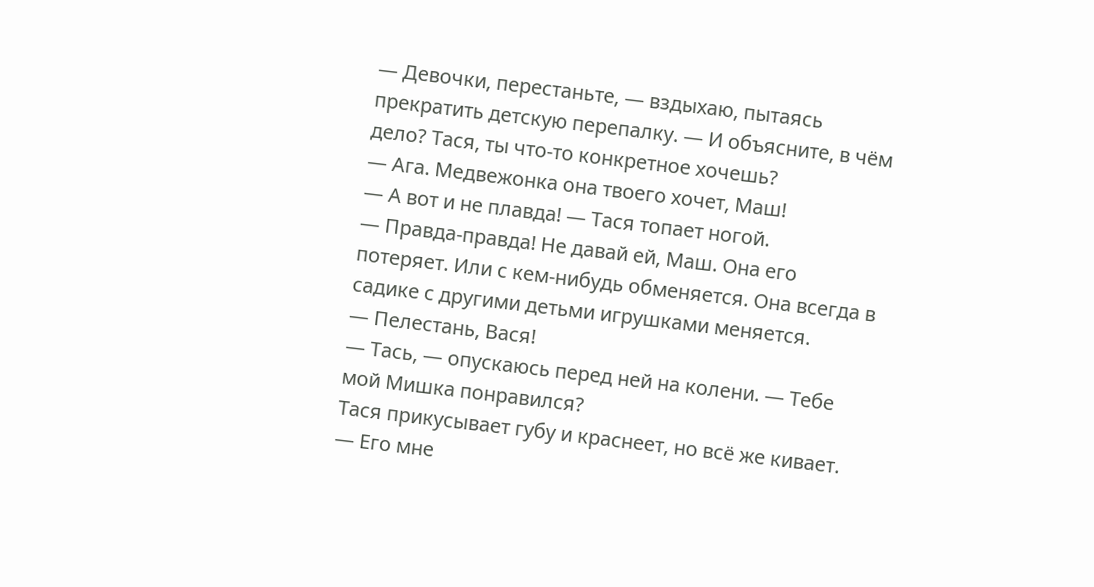— Девочки, перестаньте, — вздыхаю, пытаясь прекратить детскую перепалку. — И объясните, в чём дело? Тася, ты что-то конкретное хочешь?
— Ага. Медвежонка она твоего хочет, Маш!
— А вот и не плавда! — Тася топает ногой.
— Правда-правда! Не давай ей, Маш. Она его потеряет. Или с кем-нибудь обменяется. Она всегда в садике с другими детьми игрушками меняется.
— Пелестань, Вася!
— Тась, — опускаюсь перед ней на колени. — Тебе мой Мишка понравился?
Тася прикусывает губу и краснеет, но всё же кивает.
— Его мне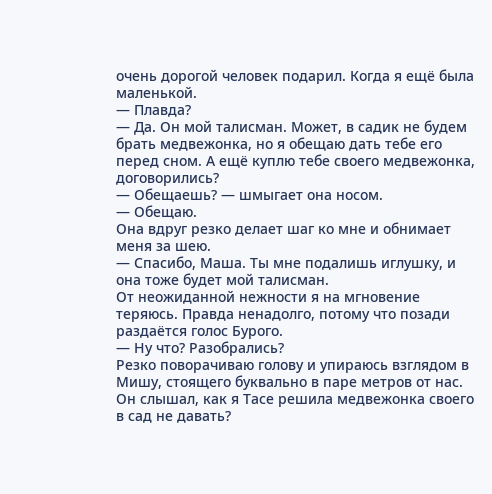очень дорогой человек подарил. Когда я ещё была маленькой.
— Плавда?
— Да. Он мой талисман. Может, в садик не будем брать медвежонка, но я обещаю дать тебе его перед сном. А ещё куплю тебе своего медвежонка, договорились?
— Обещаешь? — шмыгает она носом.
— Обещаю.
Она вдруг резко делает шаг ко мне и обнимает меня за шею.
— Спасибо, Маша. Ты мне подалишь иглушку, и она тоже будет мой талисман.
От неожиданной нежности я на мгновение теряюсь. Правда ненадолго, потому что позади раздаётся голос Бурого.
— Ну что? Разобрались?
Резко поворачиваю голову и упираюсь взглядом в Мишу, стоящего буквально в паре метров от нас.
Он слышал, как я Тасе решила медвежонка своего в сад не давать?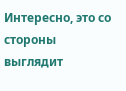Интересно, это со стороны выглядит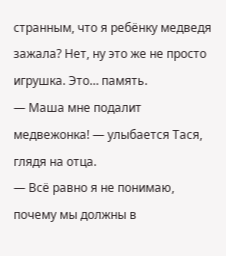странным, что я ребёнку медведя зажала? Нет, ну это же не просто игрушка. Это… память.
— Маша мне подалит медвежонка! — улыбается Тася, глядя на отца.
— Всё равно я не понимаю, почему мы должны в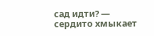сад идти? — сердито хмыкает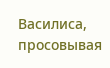Василиса, просовывая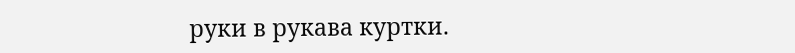руки в рукава куртки.